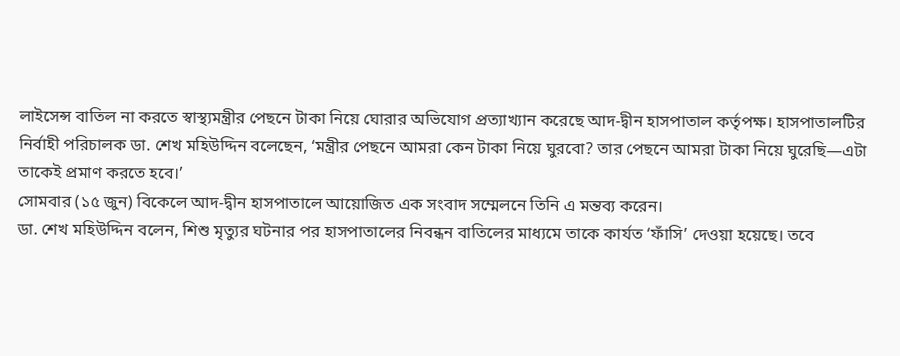লাইসেন্স বাতিল না করতে স্বাস্থ্যমন্ত্রীর পেছনে টাকা নিয়ে ঘোরার অভিযোগ প্রত্যাখ্যান করেছে আদ-দ্বীন হাসপাতাল কর্তৃপক্ষ। হাসপাতালটির নির্বাহী পরিচালক ডা. শেখ মহিউদ্দিন বলেছেন, ‘মন্ত্রীর পেছনে আমরা কেন টাকা নিয়ে ঘুরবো? তার পেছনে আমরা টাকা নিয়ে ঘুরেছি—এটা তাকেই প্রমাণ করতে হবে।’
সোমবার (১৫ জুন) বিকেলে আদ-দ্বীন হাসপাতালে আয়োজিত এক সংবাদ সম্মেলনে তিনি এ মন্তব্য করেন।
ডা. শেখ মহিউদ্দিন বলেন, শিশু মৃত্যুর ঘটনার পর হাসপাতালের নিবন্ধন বাতিলের মাধ্যমে তাকে কার্যত ‘ফাঁসি’ দেওয়া হয়েছে। তবে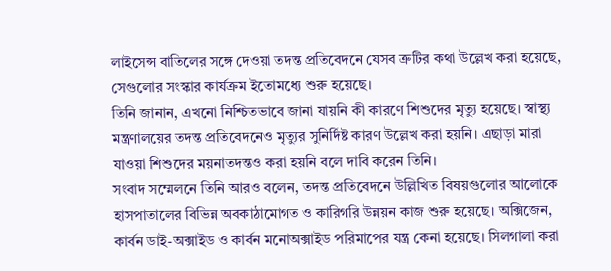লাইসেন্স বাতিলের সঙ্গে দেওয়া তদন্ত প্রতিবেদনে যেসব ত্রুটির কথা উল্লেখ করা হয়েছে, সেগুলোর সংস্কার কার্যক্রম ইতোমধ্যে শুরু হয়েছে।
তিনি জানান, এখনো নিশ্চিতভাবে জানা যায়নি কী কারণে শিশুদের মৃত্যু হয়েছে। স্বাস্থ্য মন্ত্রণালয়ের তদন্ত প্রতিবেদনেও মৃত্যুর সুনির্দিষ্ট কারণ উল্লেখ করা হয়নি। এছাড়া মারা যাওয়া শিশুদের ময়নাতদন্তও করা হয়নি বলে দাবি করেন তিনি।
সংবাদ সম্মেলনে তিনি আরও বলেন, তদন্ত প্রতিবেদনে উল্লিখিত বিষয়গুলোর আলোকে হাসপাতালের বিভিন্ন অবকাঠামোগত ও কারিগরি উন্নয়ন কাজ শুরু হয়েছে। অক্সিজেন, কার্বন ডাই-অক্সাইড ও কার্বন মনোঅক্সাইড পরিমাপের যন্ত্র কেনা হয়েছে। সিলগালা করা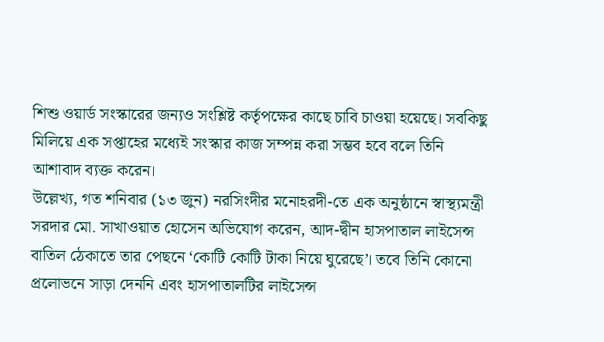শিশু ওয়ার্ড সংস্কারের জন্যও সংশ্লিষ্ট কর্তৃপক্ষের কাছে চাবি চাওয়া হয়েছে। সবকিছু মিলিয়ে এক সপ্তাহের মধ্যেই সংস্কার কাজ সম্পন্ন করা সম্ভব হবে বলে তিনি আশাবাদ ব্যক্ত করেন।
উল্লেখ্য, গত শনিবার (১৩ জুন) নরসিংদীর মনোহরদী-তে এক অনুষ্ঠানে স্বাস্থ্যমন্ত্রী সরদার মো. সাখাওয়াত হোসেন অভিযোগ করেন, আদ-দ্বীন হাসপাতাল লাইসেন্স বাতিল ঠেকাতে তার পেছনে ‘কোটি কোটি টাকা নিয়ে ঘুরেছে’। তবে তিনি কোনো প্রলোভনে সাড়া দেননি এবং হাসপাতালটির লাইসেন্স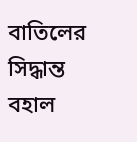বাতিলের সিদ্ধান্ত বহাল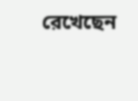রেখেছেন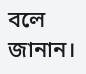বলে জানান।